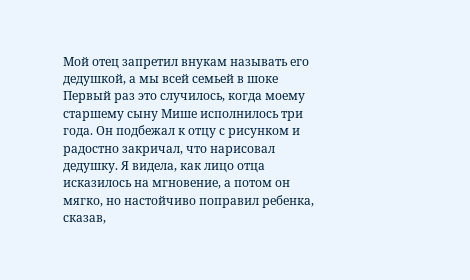Мой отец запретил внукам называть его дедушкой, а мы всей семьей в шоке
Первый раз это случилось, когда моему старшему сыну Мише исполнилось три года. Он подбежал к отцу с рисунком и радостно закричал, что нарисовал дедушку. Я видела, как лицо отца исказилось на мгновение, а потом он мягко, но настойчиво поправил ребенка, сказав,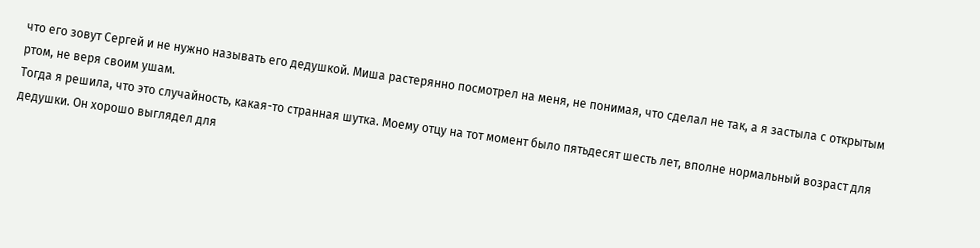что его зовут Сергей и не нужно называть его дедушкой. Миша растерянно посмотрел на меня, не понимая, что сделал не так, а я застыла с открытым ртом, не веря своим ушам.
Тогда я решила, что это случайность, какая-то странная шутка. Моему отцу на тот момент было пятьдесят шесть лет, вполне нормальный возраст для дедушки. Он хорошо выглядел для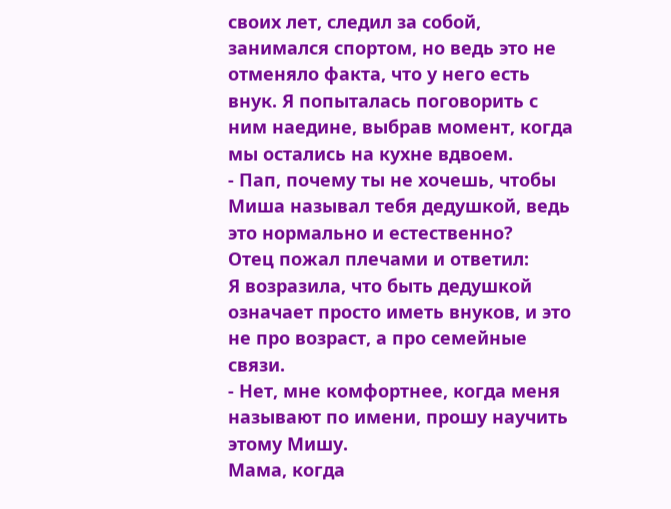своих лет, следил за собой, занимался спортом, но ведь это не отменяло факта, что у него есть внук. Я попыталась поговорить с ним наедине, выбрав момент, когда мы остались на кухне вдвоем.
- Пап, почему ты не хочешь, чтобы Миша называл тебя дедушкой, ведь это нормально и естественно?
Отец пожал плечами и ответил:
Я возразила, что быть дедушкой означает просто иметь внуков, и это не про возраст, а про семейные связи.
- Нет, мне комфортнее, когда меня называют по имени, прошу научить этому Мишу.
Мама, когда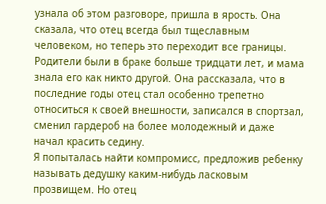узнала об этом разговоре, пришла в ярость. Она сказала, что отец всегда был тщеславным человеком, но теперь это переходит все границы. Родители были в браке больше тридцати лет, и мама знала его как никто другой. Она рассказала, что в последние годы отец стал особенно трепетно относиться к своей внешности, записался в спортзал, сменил гардероб на более молодежный и даже начал красить седину.
Я попыталась найти компромисс, предложив ребенку называть дедушку каким-нибудь ласковым прозвищем. Но отец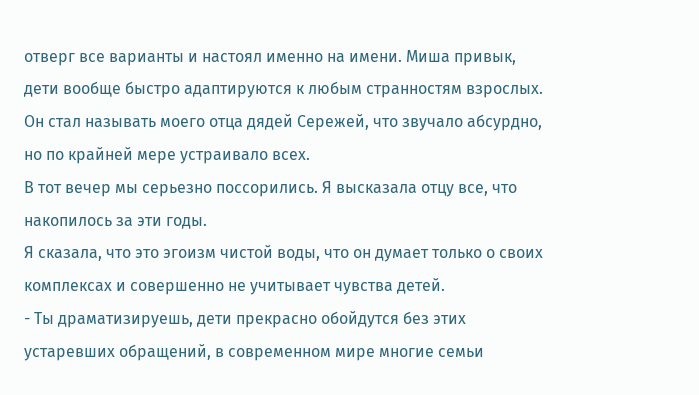отверг все варианты и настоял именно на имени. Миша привык, дети вообще быстро адаптируются к любым странностям взрослых. Он стал называть моего отца дядей Сережей, что звучало абсурдно, но по крайней мере устраивало всех.
В тот вечер мы серьезно поссорились. Я высказала отцу все, что накопилось за эти годы.
Я сказала, что это эгоизм чистой воды, что он думает только о своих комплексах и совершенно не учитывает чувства детей.
- Ты драматизируешь, дети прекрасно обойдутся без этих устаревших обращений, в современном мире многие семьи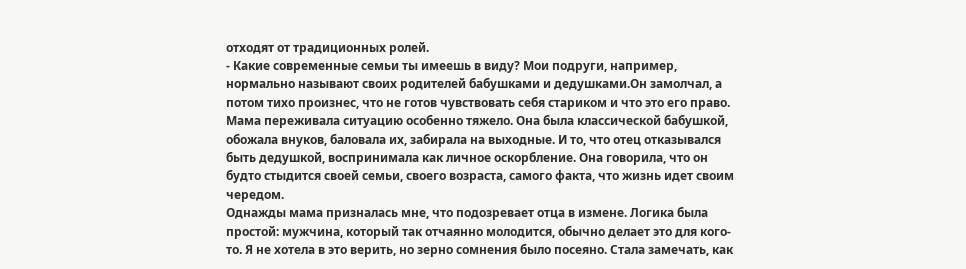отходят от традиционных ролей.
- Какие современные семьи ты имеешь в виду? Мои подруги, например, нормально называют своих родителей бабушками и дедушками.Он замолчал, а потом тихо произнес, что не готов чувствовать себя стариком и что это его право.
Мама переживала ситуацию особенно тяжело. Она была классической бабушкой, обожала внуков, баловала их, забирала на выходные. И то, что отец отказывался быть дедушкой, воспринимала как личное оскорбление. Она говорила, что он будто стыдится своей семьи, своего возраста, самого факта, что жизнь идет своим чередом.
Однажды мама призналась мне, что подозревает отца в измене. Логика была простой: мужчина, который так отчаянно молодится, обычно делает это для кого-то. Я не хотела в это верить, но зерно сомнения было посеяно. Стала замечать, как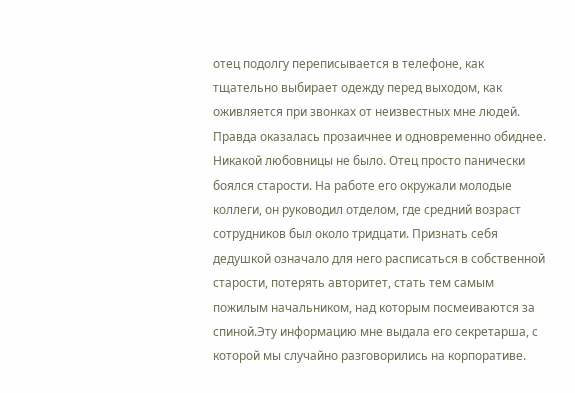отец подолгу переписывается в телефоне, как тщательно выбирает одежду перед выходом, как оживляется при звонках от неизвестных мне людей.
Правда оказалась прозаичнее и одновременно обиднее. Никакой любовницы не было. Отец просто панически боялся старости. На работе его окружали молодые коллеги, он руководил отделом, где средний возраст сотрудников был около тридцати. Признать себя дедушкой означало для него расписаться в собственной старости, потерять авторитет, стать тем самым пожилым начальником, над которым посмеиваются за спиной.Эту информацию мне выдала его секретарша, с которой мы случайно разговорились на корпоративе.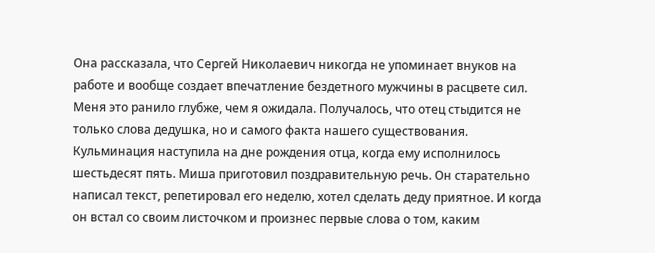Она рассказала, что Сергей Николаевич никогда не упоминает внуков на работе и вообще создает впечатление бездетного мужчины в расцвете сил. Меня это ранило глубже, чем я ожидала. Получалось, что отец стыдится не только слова дедушка, но и самого факта нашего существования.
Кульминация наступила на дне рождения отца, когда ему исполнилось шестьдесят пять. Миша приготовил поздравительную речь. Он старательно написал текст, репетировал его неделю, хотел сделать деду приятное. И когда он встал со своим листочком и произнес первые слова о том, каким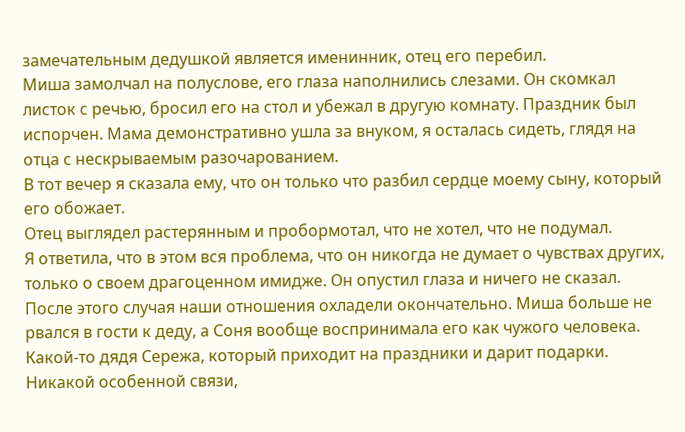замечательным дедушкой является именинник, отец его перебил.
Миша замолчал на полуслове, его глаза наполнились слезами. Он скомкал листок с речью, бросил его на стол и убежал в другую комнату. Праздник был испорчен. Мама демонстративно ушла за внуком, я осталась сидеть, глядя на отца с нескрываемым разочарованием.
В тот вечер я сказала ему, что он только что разбил сердце моему сыну, который его обожает.
Отец выглядел растерянным и пробормотал, что не хотел, что не подумал.
Я ответила, что в этом вся проблема, что он никогда не думает о чувствах других, только о своем драгоценном имидже. Он опустил глаза и ничего не сказал.
После этого случая наши отношения охладели окончательно. Миша больше не рвался в гости к деду, а Соня вообще воспринимала его как чужого человека. Какой-то дядя Сережа, который приходит на праздники и дарит подарки. Никакой особенной связи,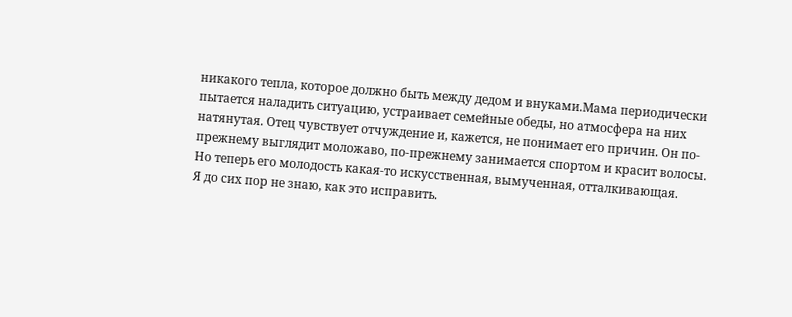никакого тепла, которое должно быть между дедом и внуками.Мама периодически пытается наладить ситуацию, устраивает семейные обеды, но атмосфера на них натянутая. Отец чувствует отчуждение и, кажется, не понимает его причин. Он по-прежнему выглядит моложаво, по-прежнему занимается спортом и красит волосы. Но теперь его молодость какая-то искусственная, вымученная, отталкивающая.
Я до сих пор не знаю, как это исправить.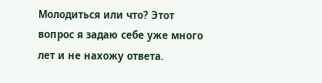Молодиться или что? Этот вопрос я задаю себе уже много лет и не нахожу ответа.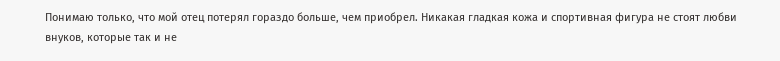Понимаю только, что мой отец потерял гораздо больше, чем приобрел. Никакая гладкая кожа и спортивная фигура не стоят любви внуков, которые так и не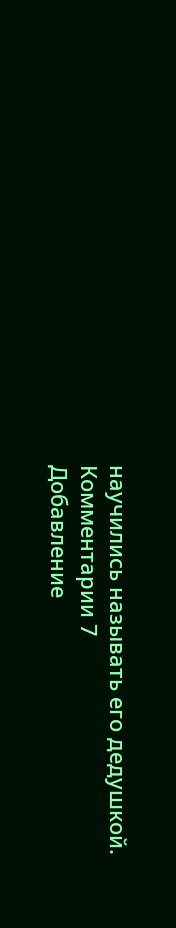научились называть его дедушкой.
Комментарии 7
Добавление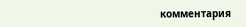комментария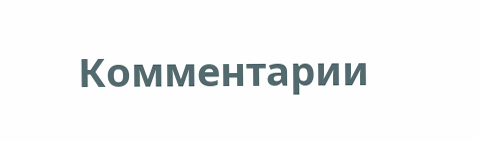Комментарии